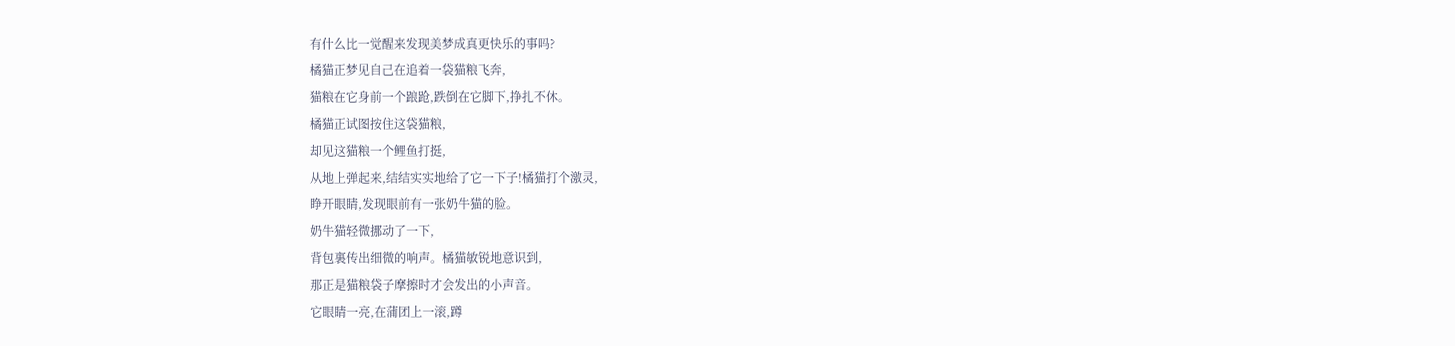有什么比一觉醒来发现美梦成真更快乐的事吗?
橘猫正梦见自己在追着一袋猫粮飞奔,
猫粮在它身前一个踉跄,跌倒在它脚下,挣扎不休。
橘猫正试图按住这袋猫粮,
却见这猫粮一个鲤鱼打挺,
从地上弹起来,结结实实地给了它一下子!橘猫打个激灵,
睁开眼睛,发现眼前有一张奶牛猫的脸。
奶牛猫轻微挪动了一下,
背包裏传出细微的响声。橘猫敏锐地意识到,
那正是猫粮袋子摩擦时才会发出的小声音。
它眼睛一亮,在蒲团上一滚,蹲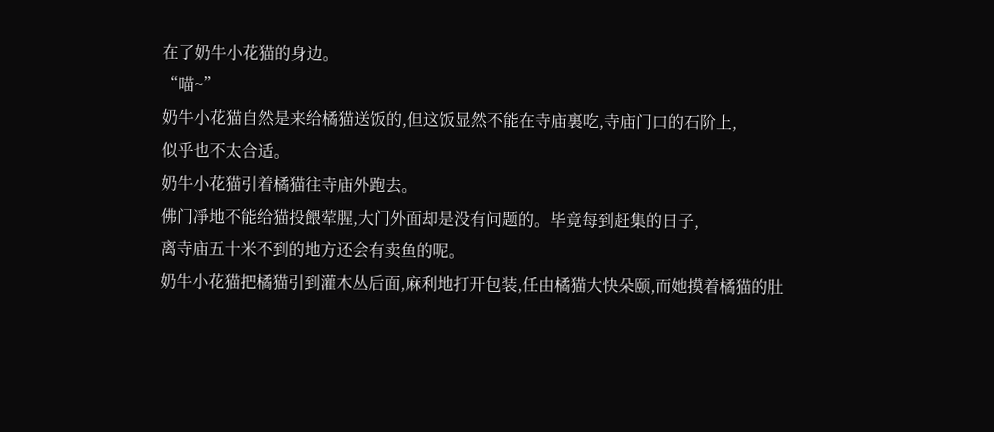在了奶牛小花猫的身边。
“喵~”
奶牛小花猫自然是来给橘猫送饭的,但这饭显然不能在寺庙裏吃,寺庙门口的石阶上,
似乎也不太合适。
奶牛小花猫引着橘猫往寺庙外跑去。
佛门凈地不能给猫投餵荤腥,大门外面却是没有问题的。毕竟每到赶集的日子,
离寺庙五十米不到的地方还会有卖鱼的呢。
奶牛小花猫把橘猫引到灌木丛后面,麻利地打开包装,任由橘猫大快朵颐,而她摸着橘猫的肚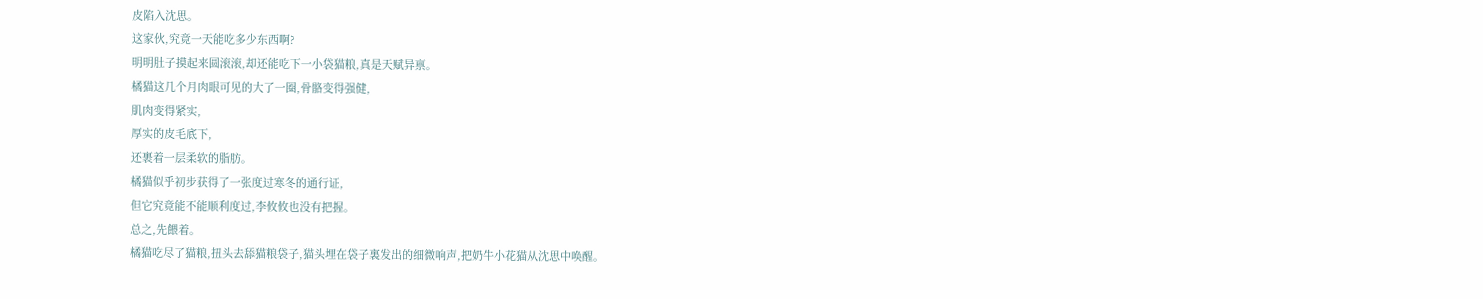皮陷入沈思。
这家伙,究竟一天能吃多少东西啊?
明明肚子摸起来圆滚滚,却还能吃下一小袋猫粮,真是天赋异禀。
橘猫这几个月肉眼可见的大了一圈,骨骼变得强健,
肌肉变得紧实,
厚实的皮毛底下,
还裹着一层柔软的脂肪。
橘猫似乎初步获得了一张度过寒冬的通行证,
但它究竟能不能顺利度过,李攸攸也没有把握。
总之,先餵着。
橘猫吃尽了猫粮,扭头去舔猫粮袋子,猫头埋在袋子裏发出的细微响声,把奶牛小花猫从沈思中唤醒。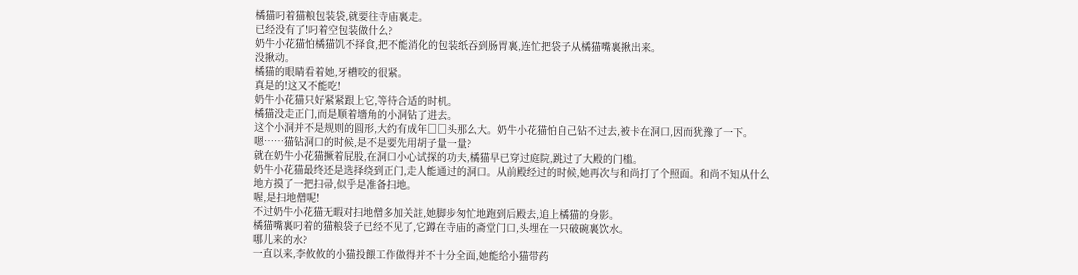橘猫叼着猫粮包装袋,就要往寺庙裏走。
已经没有了!叼着空包装做什么?
奶牛小花猫怕橘猫饥不择食,把不能消化的包装纸吞到肠胃裏,连忙把袋子从橘猫嘴裏揪出来。
没揪动。
橘猫的眼睛看着她,牙槽咬的很紧。
真是的!这又不能吃!
奶牛小花猫只好紧紧跟上它,等待合适的时机。
橘猫没走正门,而是顺着墻角的小洞钻了进去。
这个小洞并不是规则的圆形,大约有成年□□头那么大。奶牛小花猫怕自己钻不过去,被卡在洞口,因而犹豫了一下。
嗯……猫钻洞口的时候,是不是要先用胡子量一量?
就在奶牛小花猫撅着屁股,在洞口小心试探的功夫,橘猫早已穿过庭院,跳过了大殿的门槛。
奶牛小花猫最终还是选择绕到正门,走人能通过的洞口。从前殿经过的时候,她再次与和尚打了个照面。和尚不知从什么地方摸了一把扫帚,似乎是准备扫地。
喔,是扫地僧呢!
不过奶牛小花猫无暇对扫地僧多加关註,她脚步匆忙地跑到后殿去,追上橘猫的身影。
橘猫嘴裏叼着的猫粮袋子已经不见了,它蹲在寺庙的斋堂门口,头埋在一只破碗裏饮水。
哪儿来的水?
一直以来,李攸攸的小猫投餵工作做得并不十分全面,她能给小猫带药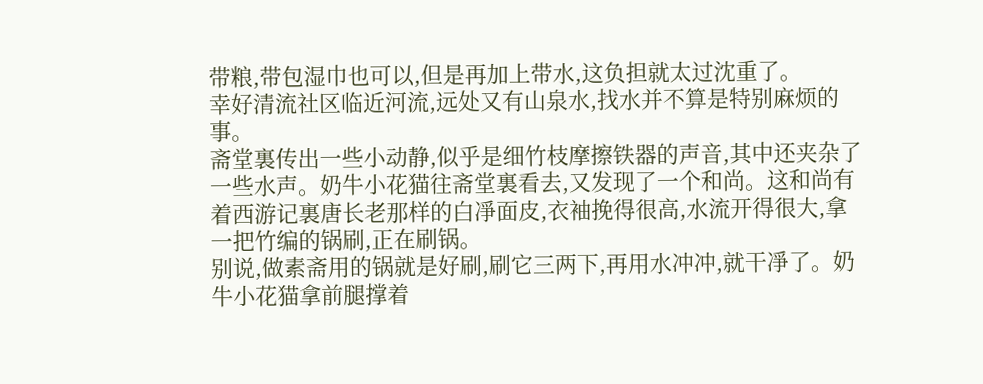带粮,带包湿巾也可以,但是再加上带水,这负担就太过沈重了。
幸好清流社区临近河流,远处又有山泉水,找水并不算是特别麻烦的事。
斋堂裏传出一些小动静,似乎是细竹枝摩擦铁器的声音,其中还夹杂了一些水声。奶牛小花猫往斋堂裏看去,又发现了一个和尚。这和尚有着西游记裏唐长老那样的白凈面皮,衣袖挽得很高,水流开得很大,拿一把竹编的锅刷,正在刷锅。
别说,做素斋用的锅就是好刷,刷它三两下,再用水冲冲,就干凈了。奶牛小花猫拿前腿撑着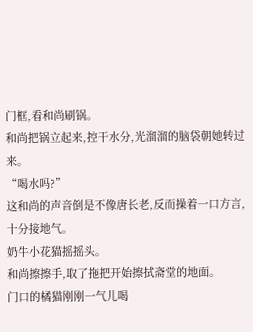门框,看和尚刷锅。
和尚把锅立起来,控干水分,光溜溜的脑袋朝她转过来。
“喝水吗?”
这和尚的声音倒是不像唐长老,反而操着一口方言,十分接地气。
奶牛小花猫摇摇头。
和尚擦擦手,取了拖把开始擦拭斋堂的地面。
门口的橘猫刚刚一气儿喝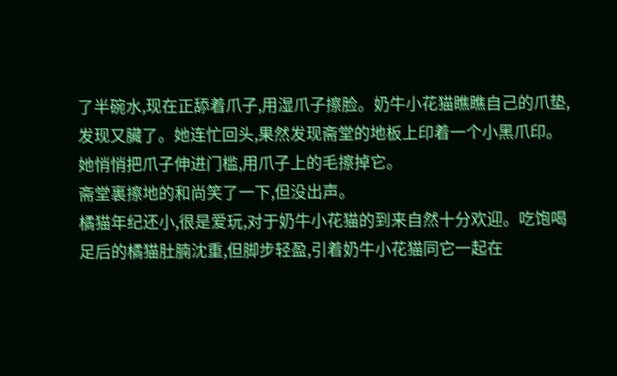了半碗水,现在正舔着爪子,用湿爪子擦脸。奶牛小花猫瞧瞧自己的爪垫,发现又臟了。她连忙回头,果然发现斋堂的地板上印着一个小黑爪印。她悄悄把爪子伸进门槛,用爪子上的毛擦掉它。
斋堂裏擦地的和尚笑了一下,但没出声。
橘猫年纪还小,很是爱玩,对于奶牛小花猫的到来自然十分欢迎。吃饱喝足后的橘猫肚腩沈重,但脚步轻盈,引着奶牛小花猫同它一起在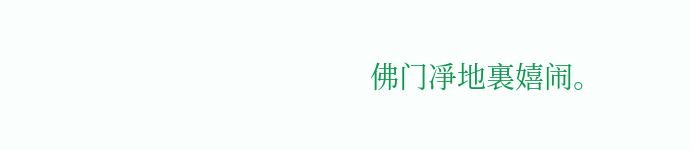佛门凈地裏嬉闹。